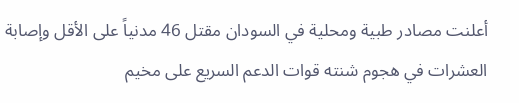أعلنت مصادر طبية ومحلية في السودان مقتل 46 مدنياً على الأقل وإصابة العشرات في هجوم شنته قوات الدعم السريع على مخيم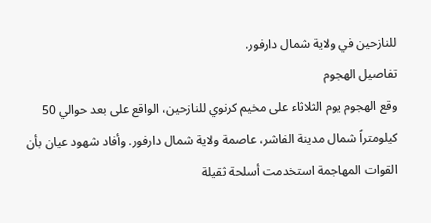للنازحين في ولاية شمال دارفور.
تفاصيل الهجوم
وقع الهجوم يوم الثلاثاء على مخيم كرنوي للنازحين، الواقع على بعد حوالي 50 كيلومتراً شمال مدينة الفاشر، عاصمة ولاية شمال دارفور. وأفاد شهود عيان بأن القوات المهاجمة استخدمت أسلحة ثقيلة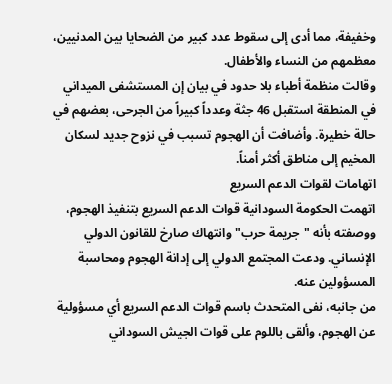وخفيفة، مما أدى إلى سقوط عدد كبير من الضحايا بين المدنيين، معظمهم من النساء والأطفال.
وقالت منظمة أطباء بلا حدود في بيان إن المستشفى الميداني في المنطقة استقبل 46 جثة وعدداً كبيراً من الجرحى، بعضهم في حالة خطيرة. وأضافت أن الهجوم تسبب في نزوح جديد لسكان المخيم إلى مناطق أكثر أمناً.
اتهامات لقوات الدعم السريع
اتهمت الحكومة السودانية قوات الدعم السريع بتنفيذ الهجوم، ووصفته بأنه "جريمة حرب" وانتهاك صارخ للقانون الدولي الإنساني. ودعت المجتمع الدولي إلى إدانة الهجوم ومحاسبة المسؤولين عنه.
من جانبه، نفى المتحدث باسم قوات الدعم السريع أي مسؤولية عن الهجوم، وألقى باللوم على قوات الجيش السوداني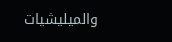والميليشيات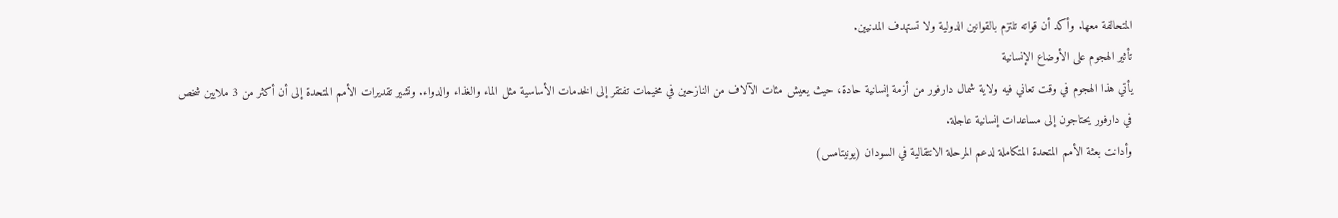المتحالفة معها. وأكد أن قواته تلتزم بالقوانين الدولية ولا تستهدف المدنيين.
تأثير الهجوم على الأوضاع الإنسانية
يأتي هذا الهجوم في وقت تعاني فيه ولاية شمال دارفور من أزمة إنسانية حادة، حيث يعيش مئات الآلاف من النازحين في مخيمات تفتقر إلى الخدمات الأساسية مثل الماء والغذاء والدواء. وتشير تقديرات الأمم المتحدة إلى أن أكثر من 3 ملايين شخص في دارفور يحتاجون إلى مساعدات إنسانية عاجلة.
وأدانت بعثة الأمم المتحدة المتكاملة لدعم المرحلة الانتقالية في السودان (يونيتامس)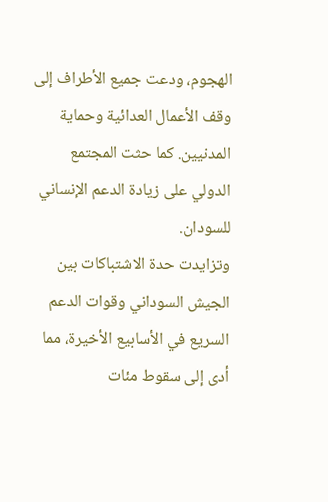الهجوم، ودعت جميع الأطراف إلى وقف الأعمال العدائية وحماية المدنيين. كما حثت المجتمع الدولي على زيادة الدعم الإنساني للسودان.
وتزايدت حدة الاشتباكات بين الجيش السوداني وقوات الدعم السريع في الأسابيع الأخيرة، مما أدى إلى سقوط مئات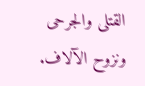القتلى والجرحى ونزوح الآلاف.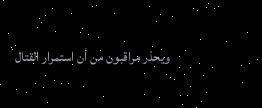ويحذر مراقبون من أن استمرار القتال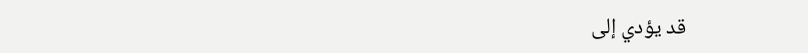قد يؤدي إلى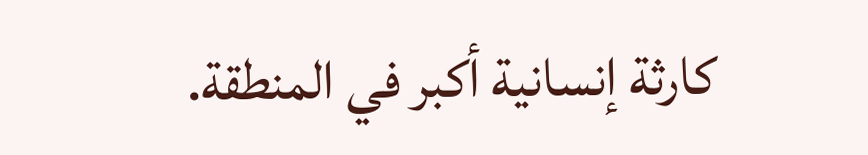كارثة إنسانية أكبر في المنطقة.